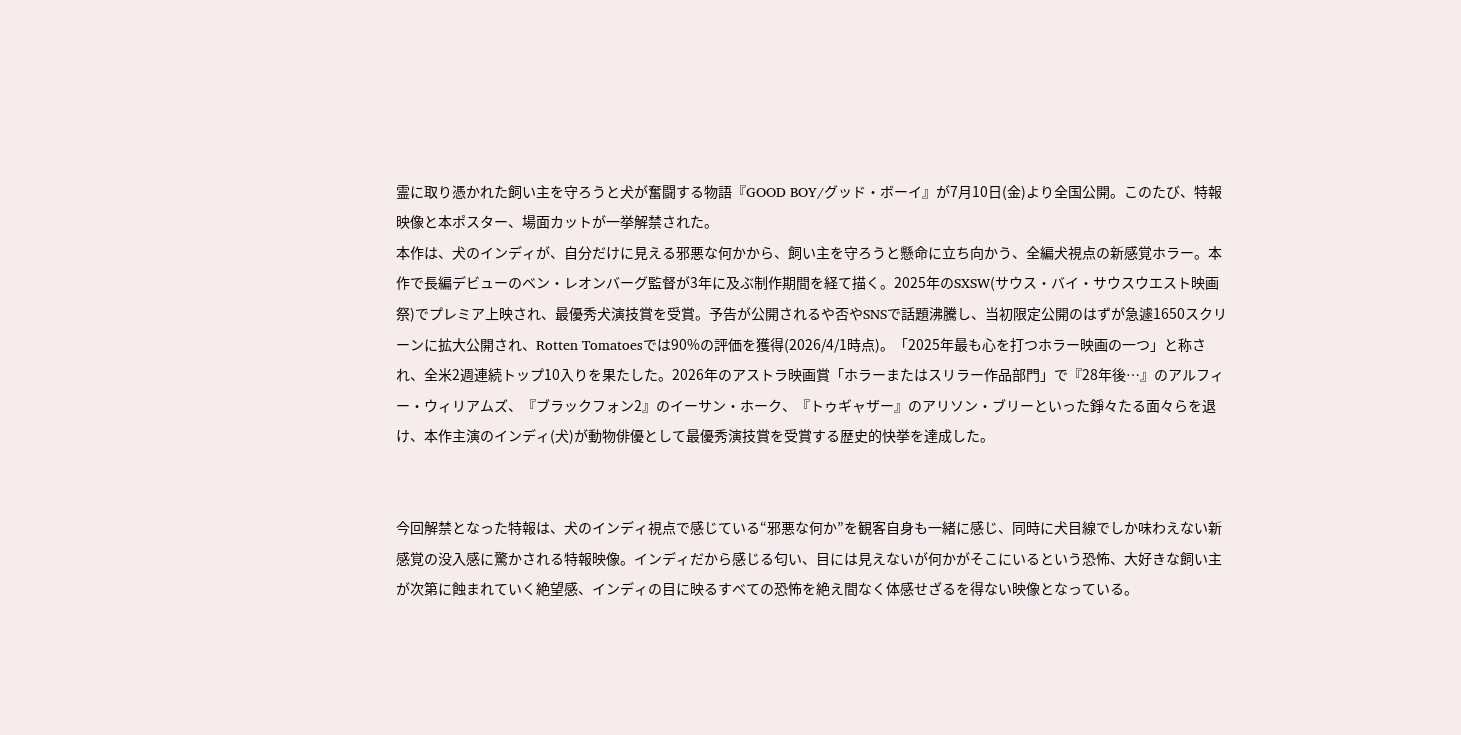霊に取り憑かれた飼い主を守ろうと犬が奮闘する物語『GOOD BOY/グッド・ボーイ』が7月10日(金)より全国公開。このたび、特報映像と本ポスター、場面カットが一挙解禁された。
本作は、犬のインディが、自分だけに見える邪悪な何かから、飼い主を守ろうと懸命に立ち向かう、全編犬視点の新感覚ホラー。本作で長編デビューのベン・レオンバーグ監督が3年に及ぶ制作期間を経て描く。2025年のSXSW(サウス・バイ・サウスウエスト映画祭)でプレミア上映され、最優秀犬演技賞を受賞。予告が公開されるや否やSNSで話題沸騰し、当初限定公開のはずが急遽1650スクリーンに拡大公開され、Rotten Tomatoesでは90%の評価を獲得(2026/4/1時点)。「2025年最も心を打つホラー映画の一つ」と称され、全米2週連続トップ10入りを果たした。2026年のアストラ映画賞「ホラーまたはスリラー作品部門」で『28年後…』のアルフィー・ウィリアムズ、『ブラックフォン2』のイーサン・ホーク、『トゥギャザー』のアリソン・ブリーといった錚々たる面々らを退け、本作主演のインディ(犬)が動物俳優として最優秀演技賞を受賞する歴史的快挙を達成した。


今回解禁となった特報は、犬のインディ視点で感じている“邪悪な何か”を観客自身も一緒に感じ、同時に犬目線でしか味わえない新感覚の没入感に驚かされる特報映像。インディだから感じる匂い、目には見えないが何かがそこにいるという恐怖、大好きな飼い主が次第に蝕まれていく絶望感、インディの目に映るすべての恐怖を絶え間なく体感せざるを得ない映像となっている。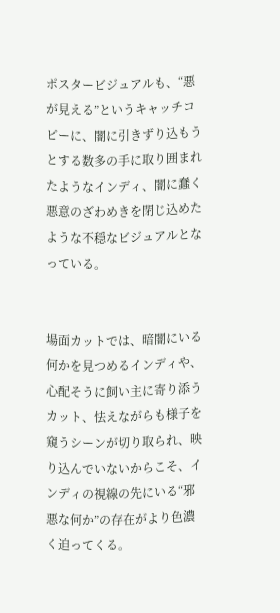ポスタービジュアルも、“悪が見える”というキャッチコピーに、闇に引きずり込もうとする数多の手に取り囲まれたようなインディ、闇に蠢く悪意のざわめきを閉じ込めたような不穏なビジュアルとなっている。


場面カットでは、暗闇にいる何かを見つめるインディや、心配そうに飼い主に寄り添うカット、怯えながらも様子を窺うシーンが切り取られ、映り込んでいないからこそ、インディの視線の先にいる“邪悪な何か”の存在がより色濃く迫ってくる。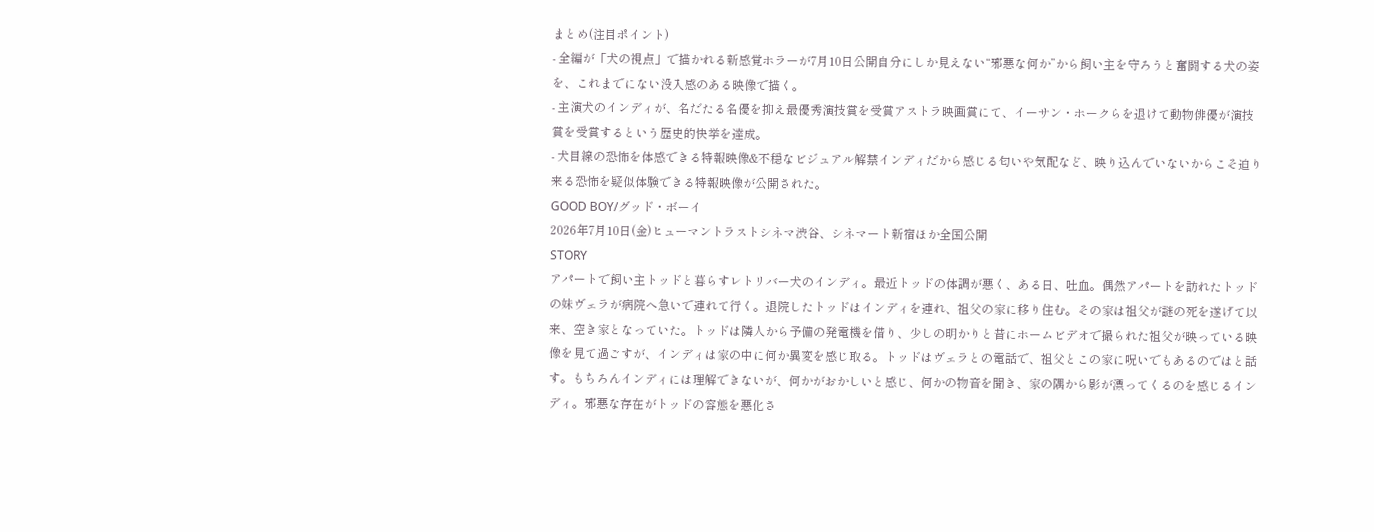まとめ(注目ポイント)
- 全編が「犬の視点」で描かれる新感覚ホラーが7月10日公開自分にしか見えない“邪悪な何か”から飼い主を守ろうと奮闘する犬の姿を、これまでにない没入感のある映像で描く。
- 主演犬のインディが、名だたる名優を抑え最優秀演技賞を受賞アストラ映画賞にて、イーサン・ホークらを退けて動物俳優が演技賞を受賞するという歴史的快挙を達成。
- 犬目線の恐怖を体感できる特報映像&不穏なビジュアル解禁インディだから感じる匂いや気配など、映り込んでいないからこそ迫り来る恐怖を疑似体験できる特報映像が公開された。
GOOD BOY/グッド・ボーイ
2026年7月10日(金)ヒューマントラストシネマ渋谷、シネマート新宿ほか全国公開
STORY
アパートで飼い主トッドと暮らすレトリバー犬のインディ。最近トッドの体調が悪く、ある日、吐血。偶然アパートを訪れたトッドの妹ヴェラが病院へ急いで連れて行く。退院したトッドはインディを連れ、祖父の家に移り住む。その家は祖父が謎の死を遂げて以来、空き家となっていた。トッドは隣人から予備の発電機を借り、少しの明かりと昔にホームビデオで撮られた祖父が映っている映像を見て過ごすが、インディは家の中に何か異変を感じ取る。トッドはヴェラとの電話で、祖父とこの家に呪いでもあるのではと話す。もちろんインディには理解できないが、何かがおかしいと感じ、何かの物音を聞き、家の隅から影が漂ってくるのを感じるインディ。邪悪な存在がトッドの容態を悪化さ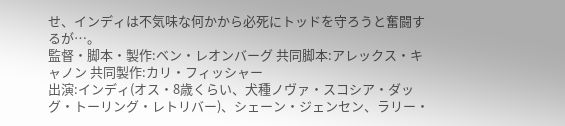せ、インディは不気味な何かから必死にトッドを守ろうと奮闘するが…。
監督・脚本・製作:ベン・レオンバーグ 共同脚本:アレックス・キャノン 共同製作:カリ・フィッシャー
出演:インディ(オス・8歳くらい、犬種ノヴァ・スコシア・ダッグ・トーリング・レトリバー)、シェーン・ジェンセン、ラリー・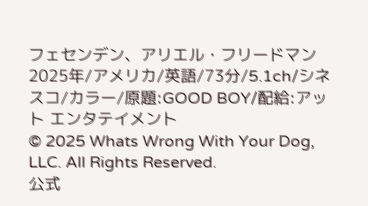フェセンデン、アリエル・フリードマン
2025年/アメリカ/英語/73分/5.1ch/シネスコ/カラー/原題:GOOD BOY/配給:アット エンタテイメント
© 2025 Whats Wrong With Your Dog, LLC. All Rights Reserved.
公式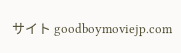サイト goodboymoviejp.com